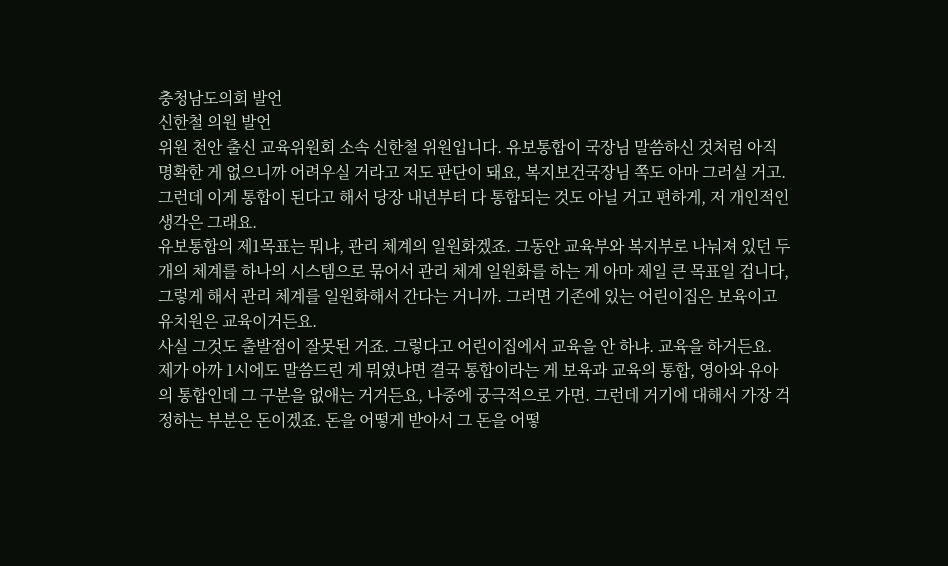충청남도의회 발언
신한철 의원 발언
위원 천안 출신 교육위원회 소속 신한철 위원입니다. 유보통합이 국장님 말씀하신 것처럼 아직 명확한 게 없으니까 어려우실 거라고 저도 판단이 돼요, 복지보건국장님 쪽도 아마 그러실 거고. 그런데 이게 통합이 된다고 해서 당장 내년부터 다 통합되는 것도 아닐 거고 편하게, 저 개인적인 생각은 그래요.
유보통합의 제1목표는 뭐냐, 관리 체계의 일원화겠죠. 그동안 교육부와 복지부로 나눠져 있던 두 개의 체계를 하나의 시스템으로 묶어서 관리 체계 일원화를 하는 게 아마 제일 큰 목표일 겁니다, 그렇게 해서 관리 체계를 일원화해서 간다는 거니까. 그러면 기존에 있는 어린이집은 보육이고 유치원은 교육이거든요.
사실 그것도 출발점이 잘못된 거죠. 그렇다고 어린이집에서 교육을 안 하냐. 교육을 하거든요.
제가 아까 1시에도 말씀드린 게 뭐였냐면 결국 통합이라는 게 보육과 교육의 통합, 영아와 유아의 통합인데 그 구분을 없애는 거거든요, 나중에 궁극적으로 가면. 그런데 거기에 대해서 가장 걱정하는 부분은 돈이겠죠. 돈을 어떻게 받아서 그 돈을 어떻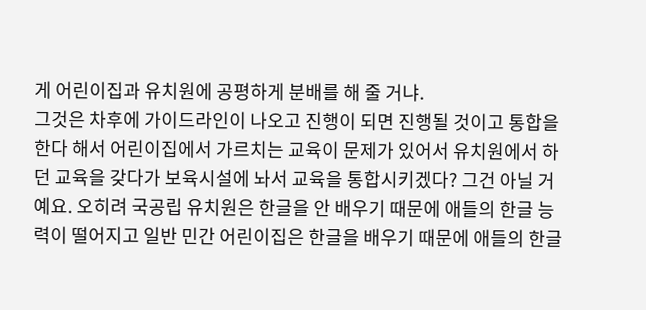게 어린이집과 유치원에 공평하게 분배를 해 줄 거냐.
그것은 차후에 가이드라인이 나오고 진행이 되면 진행될 것이고 통합을 한다 해서 어린이집에서 가르치는 교육이 문제가 있어서 유치원에서 하던 교육을 갖다가 보육시설에 놔서 교육을 통합시키겠다? 그건 아닐 거예요. 오히려 국공립 유치원은 한글을 안 배우기 때문에 애들의 한글 능력이 떨어지고 일반 민간 어린이집은 한글을 배우기 때문에 애들의 한글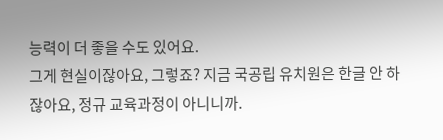능력이 더 좋을 수도 있어요.
그게 현실이잖아요, 그렇죠? 지금 국공립 유치원은 한글 안 하잖아요, 정규 교육과정이 아니니까.